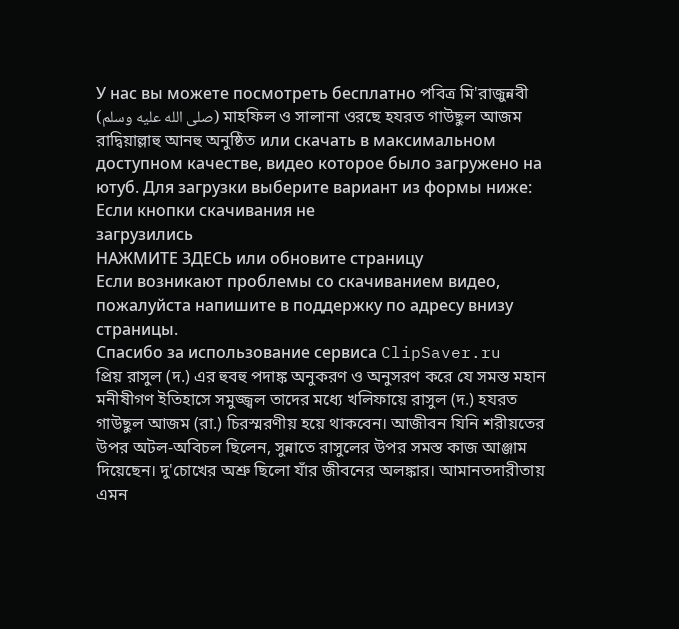У нас вы можете посмотреть бесплатно পবিত্র মি'রাজুন্নবী (صلى الله عليه وسلم) মাহফিল ও সালানা ওরছে হযরত গাউছুল আজম রাদ্বিয়াল্লাহু আনহু অনুষ্ঠিত или скачать в максимальном доступном качестве, видео которое было загружено на ютуб. Для загрузки выберите вариант из формы ниже:
Если кнопки скачивания не
загрузились
НАЖМИТЕ ЗДЕСЬ или обновите страницу
Если возникают проблемы со скачиванием видео, пожалуйста напишите в поддержку по адресу внизу
страницы.
Спасибо за использование сервиса ClipSaver.ru
প্রিয় রাসুল (দ.) এর হুবহু পদাঙ্ক অনুকরণ ও অনুসরণ করে যে সমস্ত মহান মনীষীগণ ইতিহাসে সমুজ্জ্বল তাদের মধ্যে খলিফায়ে রাসুল (দ.) হযরত গাউছুল আজম (রা.) চিরস্মরণীয় হয়ে থাকবেন। আজীবন যিনি শরীয়তের উপর অটল-অবিচল ছিলেন, সুন্নাতে রাসুলের উপর সমস্ত কাজ আঞ্জাম দিয়েছেন। দু'চোখের অশ্রু ছিলো যাঁর জীবনের অলঙ্কার। আমানতদারীতায় এমন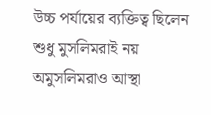উচ্চ পর্যায়ের ব্যক্তিত্ব ছিলেন শুধু মুসলিমরাই নয় অমুসলিমরাও আস্থা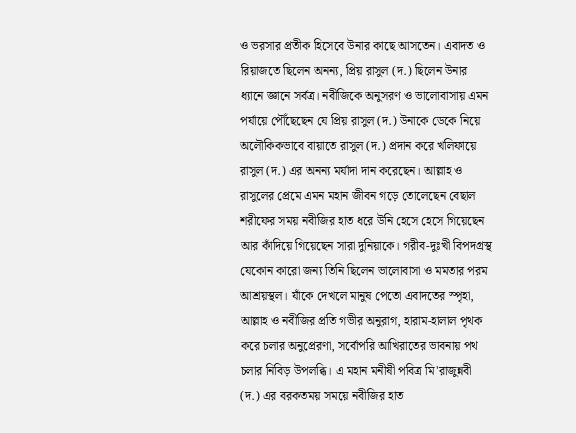ও ভরসার প্রতীক হিসেবে উনার কাছে আসতেন। এবাদত ও রিয়াজতে ছিলেন অনন্য, প্রিয় রাসুল (দ.) ছিলেন উনার ধ্যানে জ্ঞানে সর্বত্র। নবীজিকে অনুসরণ ও ভালোবাসায় এমন পর্যায়ে পৌঁছেছেন যে প্রিয় রাসুল (দ.) উনাকে ডেকে নিয়ে অলৌকিকভাবে বায়াতে রাসুল (দ.) প্রদান করে খলিফায়ে রাসুল (দ.) এর অনন্য মর্যাদা দান করেছেন। আল্লাহ ও রাসুলের প্রেমে এমন মহান জীবন গড়ে তোলেছেন বেছাল শরীফের সময় নবীজির হাত ধরে উনি হেসে হেসে গিয়েছেন আর কাঁদিয়ে গিয়েছেন সারা দুনিয়াকে। গরীব-দুঃখী বিপদগ্রস্থ যেকোন কারো জন্য তিনি ছিলেন ভালোবাসা ও মমতার পরম আশ্রয়স্থল। যাঁকে দেখলে মানুষ পেতো এবাদতের স্পৃহা, আল্লাহ ও নবীজির প্রতি গভীর অনুরাগ, হারাম-হালাল পৃথক করে চলার অনুপ্রেরণা, সর্বোপরি আখিরাতের ভাবনায় পথ চলার নিবিড় উপলব্ধি। এ মহান মনীষী পবিত্র মি'রাজুন্নবী (দ.) এর বরকতময় সময়ে নবীজির হাত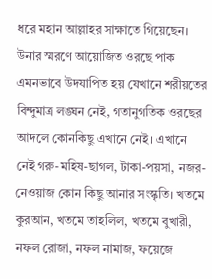ধরে মহান আল্লাহর সাক্ষাতে গিয়েছেন। উনার স্মরণে আয়োজিত ওরছে পাক এমনভাবে উদযাপিত হয় যেখানে শরীয়তের বিন্দুমাত্র লঙ্ঘন নেই, গতানুগতিক ওরছের আদলে কোনকিছু এখানে নেই। এখানে নেই গরু-মহিষ-ছাগল, টাকা-পয়সা, নজর-নেওয়াজ কোন কিছু আনার সংস্কৃতি। খতমে কুরআন, খতমে তাহলিল, খতমে বুখারী, নফল রোজা, নফল নামাজ, ফয়েজে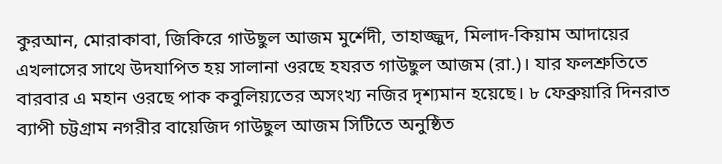কুরআন, মোরাকাবা, জিকিরে গাউছুল আজম মুর্শেদী, তাহাজ্জুদ, মিলাদ-কিয়াম আদায়ের এখলাসের সাথে উদযাপিত হয় সালানা ওরছে হযরত গাউছুল আজম (রা.)। যার ফলশ্রুতিতে বারবার এ মহান ওরছে পাক কবুলিয়্যতের অসংখ্য নজির দৃশ্যমান হয়েছে। ৮ ফেব্রুয়ারি দিনরাত ব্যাপী চট্টগ্রাম নগরীর বায়েজিদ গাউছুল আজম সিটিতে অনুষ্ঠিত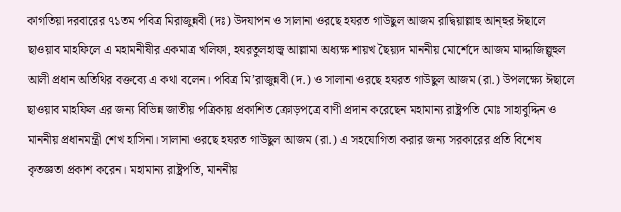কাগতিয়া দরবারের ৭১তম পবিত্র মিরাজুন্নবী (দঃ) উদযাপন ও সালানা ওরছে হযরত গাউছুল আজম রাদ্বিয়াল্লাহু আন্হুর ঈছালে ছাওয়াব মাহফিলে এ মহামনীষীর একমাত্র খলিফা, হযরতুলহাজ্ব আল্লামা অধ্যক্ষ শায়খ ছৈয়্যদ মাননীয় মোর্শেদে আজম মাদ্দাজিল্লুহুল আলী প্রধান অতিথির বক্তব্যে এ কথা বলেন। পবিত্র মি’রাজুন্নবী (দ.) ও সালানা ওরছে হযরত গাউছুল আজম (রা.) উপলক্ষ্যে ঈছালে ছাওয়াব মাহফিল এর জন্য বিভিন্ন জাতীয় পত্রিকায় প্রকাশিত ক্রোড়পত্রে বাণী প্রদান করেছেন মহামান্য রাষ্ট্রপতি মোঃ সাহাবুদ্দিন ও মাননীয় প্রধানমন্ত্রী শেখ হাসিনা। সালানা ওরছে হযরত গাউছুল আজম (রা.) এ সহযোগিতা করার জন্য সরকারের প্রতি বিশেষ কৃতজ্ঞতা প্রকাশ করেন। মহামান্য রাষ্ট্রপতি, মাননীয়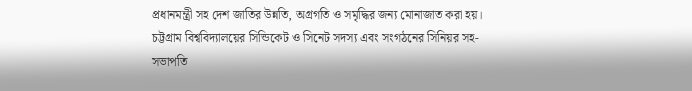প্রধানমন্ত্রী সহ দেশ জাতির উন্নতি, অগ্রগতি ও সমৃদ্ধির জন্য মোনাজাত করা হয়। চট্টগ্রাম বিশ্ববিদ্যালয়ের সিন্ডিকেট ও সিনেট সদস্য এবং সংগঠনের সিনিয়র সহ-সভাপতি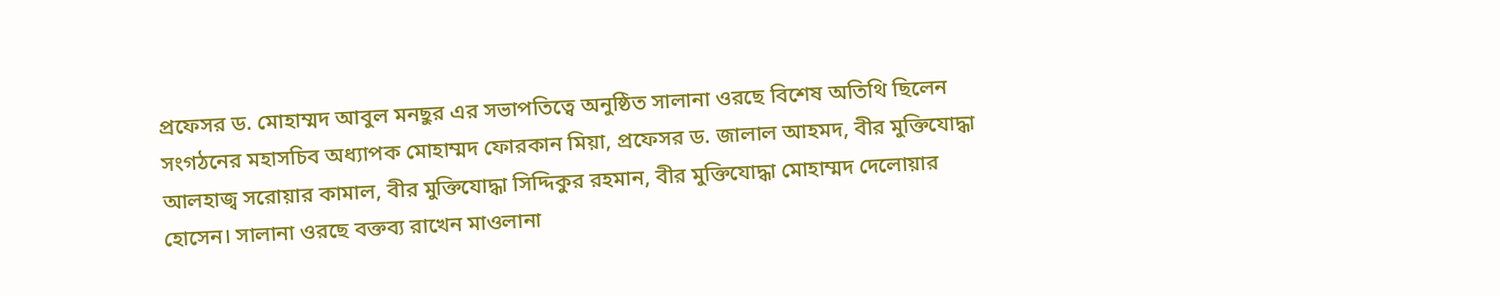প্রফেসর ড. মোহাম্মদ আবুল মনছুর এর সভাপতিত্বে অনুষ্ঠিত সালানা ওরছে বিশেষ অতিথি ছিলেন সংগঠনের মহাসচিব অধ্যাপক মোহাম্মদ ফোরকান মিয়া, প্রফেসর ড. জালাল আহমদ, বীর মুক্তিযোদ্ধা আলহাজ্ব সরোয়ার কামাল, বীর মুক্তিযোদ্ধা সিদ্দিকুর রহমান, বীর মুক্তিযোদ্ধা মোহাম্মদ দেলোয়ার হোসেন। সালানা ওরছে বক্তব্য রাখেন মাওলানা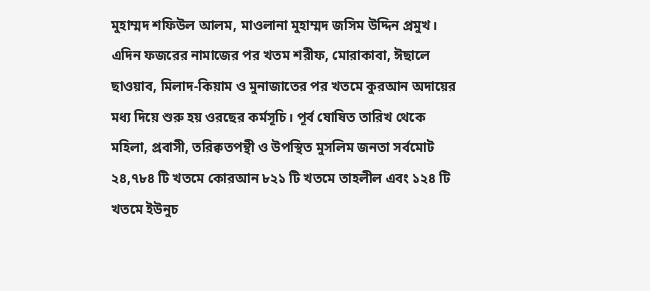মুহাম্মদ শফিউল আলম, মাওলানা মুহাম্মদ জসিম উদ্দিন প্রমুখ। এদিন ফজরের নামাজের পর খতম শরীফ, মোরাকাবা, ঈছালে ছাওয়াব, মিলাদ-কিয়াম ও মুনাজাতের পর খতমে কুরআন অদায়ের মধ্য দিয়ে শুরু হয় ওরছের কর্মসূচি। পূর্ব ষোষিত তারিখ থেকে মহিলা, প্রবাসী, তরিক্বতপন্থী ও উপস্থিত মুসলিম জনতা সর্বমোট ২৪,৭৮৪ টি খতমে কোরআন ৮২১ টি খতমে তাহলীল এবং ১২৪ টি খতমে ইউনুচ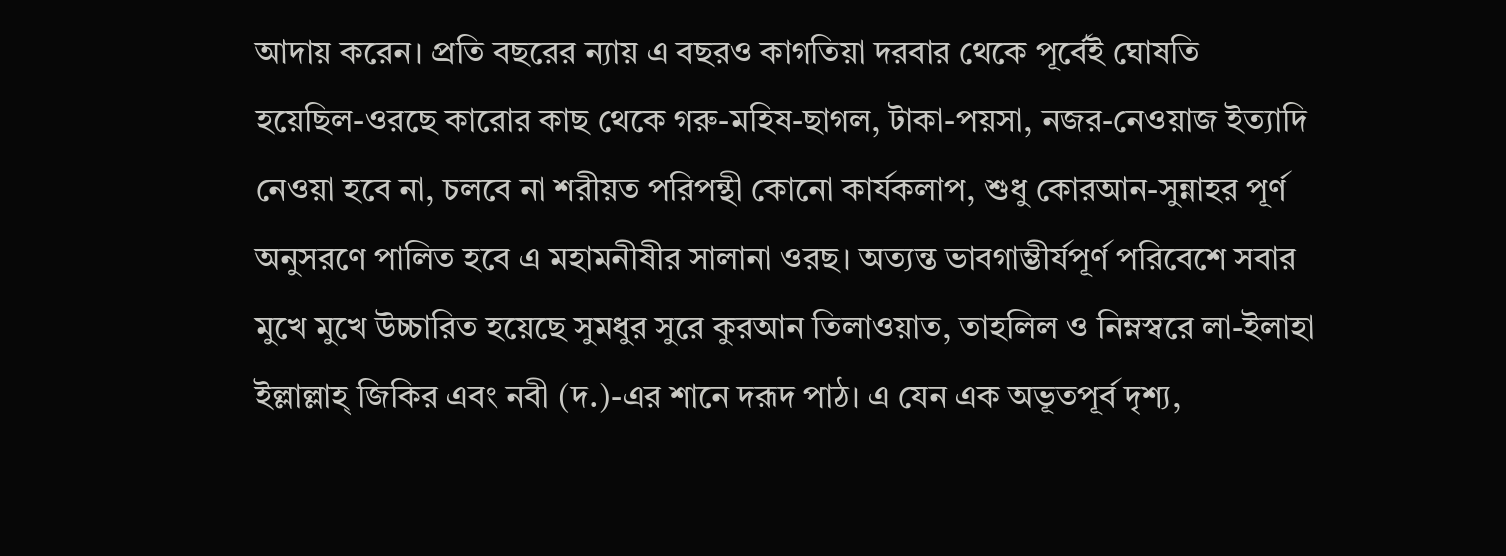আদায় করেন। প্রতি বছরের ন্যায় এ বছরও কাগতিয়া দরবার থেকে পূর্বেই ঘোষতি হয়েছিল-ওরছে কারোর কাছ থেকে গরু-মহিষ-ছাগল, টাকা-পয়সা, নজর-নেওয়াজ ইত্যাদি নেওয়া হবে না, চলবে না শরীয়ত পরিপন্থী কোনো কার্যকলাপ, শুধু কোরআন-সুন্নাহর পূর্ণ অনুসরণে পালিত হবে এ মহামনীষীর সালানা ওরছ। অত্যন্ত ভাবগাম্ভীর্যপূর্ণ পরিবেশে সবার মুখে মুখে উচ্চারিত হয়েছে সুমধুর সুরে কুরআন তিলাওয়াত, তাহলিল ও নিম্নস্বরে লা-ইলাহা ইল্লাল্লাহ্ জিকির এবং নবী (দ.)-এর শানে দরূদ পাঠ। এ যেন এক অভূতপূর্ব দৃশ্য,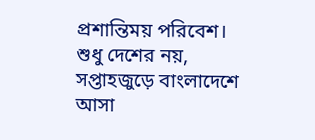প্রশান্তিময় পরিবেশ। শুধু দেশের নয়, সপ্তাহজুড়ে বাংলাদেশে আসা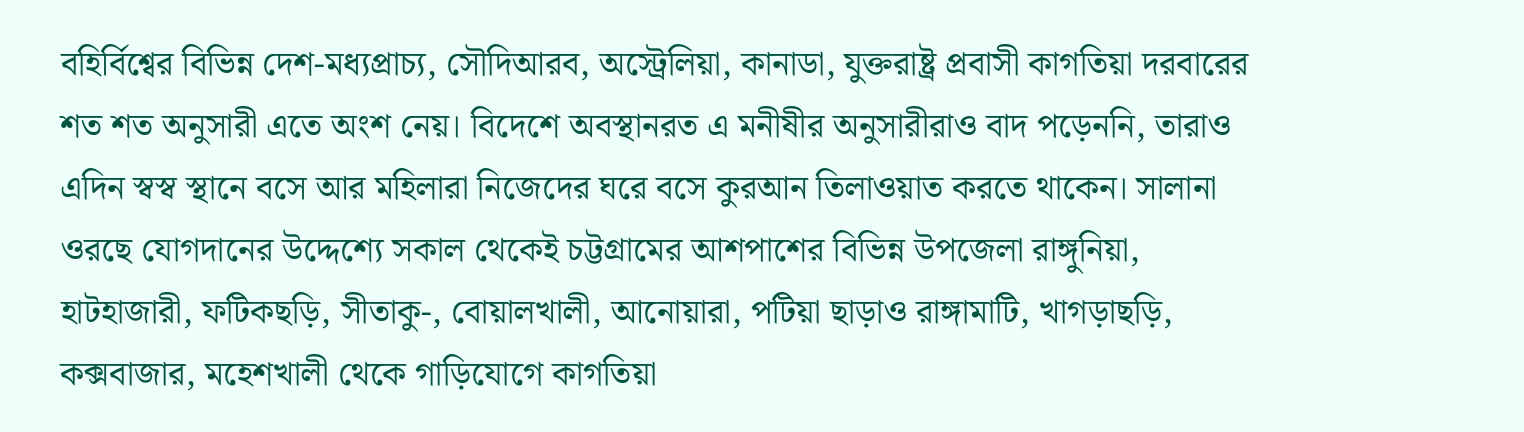বহির্বিশ্বের বিভিন্ন দেশ-মধ্যপ্রাচ্য, সৌদিআরব, অস্ট্রেলিয়া, কানাডা, যুক্তরাষ্ট্র প্রবাসী কাগতিয়া দরবারের শত শত অনুসারী এতে অংশ নেয়। বিদেশে অবস্থানরত এ মনীষীর অনুসারীরাও বাদ পড়েননি, তারাও এদিন স্বস্ব স্থানে বসে আর মহিলারা নিজেদের ঘরে বসে কুরআন তিলাওয়াত করতে থাকেন। সালানা ওরছে যোগদানের উদ্দেশ্যে সকাল থেকেই চট্টগ্রামের আশপাশের বিভিন্ন উপজেলা রাঙ্গুনিয়া, হাটহাজারী, ফটিকছড়ি, সীতাকু-, বোয়ালখালী, আনোয়ারা, পটিয়া ছাড়াও রাঙ্গামাটি, খাগড়াছড়ি, কক্সবাজার, মহেশখালী থেকে গাড়িযোগে কাগতিয়া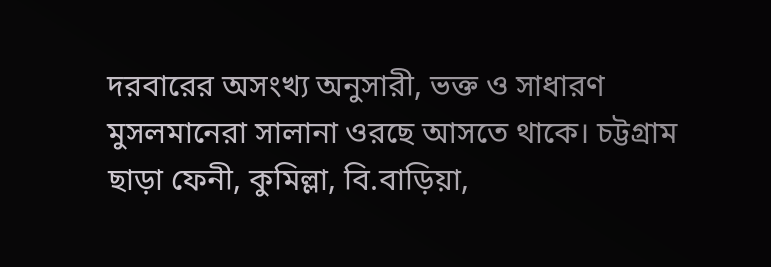দরবারের অসংখ্য অনুসারী, ভক্ত ও সাধারণ মুসলমানেরা সালানা ওরছে আসতে থাকে। চট্টগ্রাম ছাড়া ফেনী, কুমিল্লা, বি.বাড়িয়া,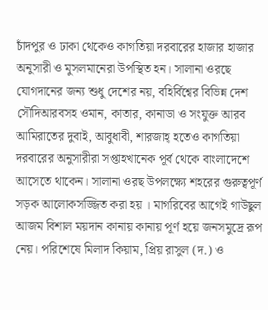চাঁদপুর ও ঢাকা থেকেও কাগতিয়া দরবারের হাজার হাজার অনুসারী ও মুসলমানেরা উপস্থিত হন। সালানা ওরছে যোগদানের জন্য শুধু দেশের নয়, বহির্বিশ্বের বিভিন্ন দেশ সৌদিআরবসহ ওমান, কাতার, কানাডা ও সংযুক্ত আরব আমিরাতের দুবাই, আবুধাবী, শারজাহ্ হতেও কাগতিয়া দরবারের অনুসারীরা সপ্তাহখানেক পূর্ব থেকে বাংলাদেশে আসেতে থাকেন। সালানা ওরছ উপলক্ষ্যে শহরের গুরুত্বপূর্ণ সড়ক আলোকসজ্জিত করা হয় । মাগরিবের আগেই গাউছুল আজম বিশাল ময়দান কানায় কানায় পূর্ণ হয়ে জনসমুদ্রে রূপ নেয়। পরিশেষে মিলাদ কিয়াম, প্রিয় রাসুল (দ.) ও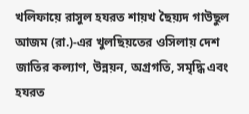খলিফায়ে রাসুল হযরত শায়খ ছৈয়্যদ গাউছুল আজম (রা.)-এর খুলছিয়তের ওসিলায় দেশ জাতির কল্যাণ, উন্নয়ন, অগ্রগতি, সমৃদ্ধি এবং হযরত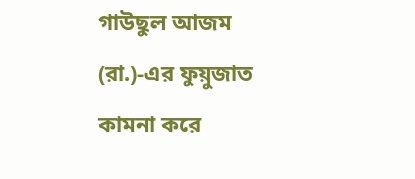গাউছুল আজম (রা.)-এর ফুয়ুজাত কামনা করে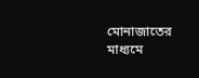মোনাজাতের মাধ্যমে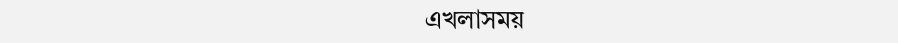এখলাসময়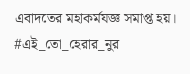এবাদতের মহাকর্মযজ্ঞ সমাপ্ত হয়। #এই_তো_হেরার_নুর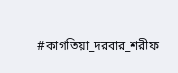#কাগতিয়া_দরবার_শরীফ